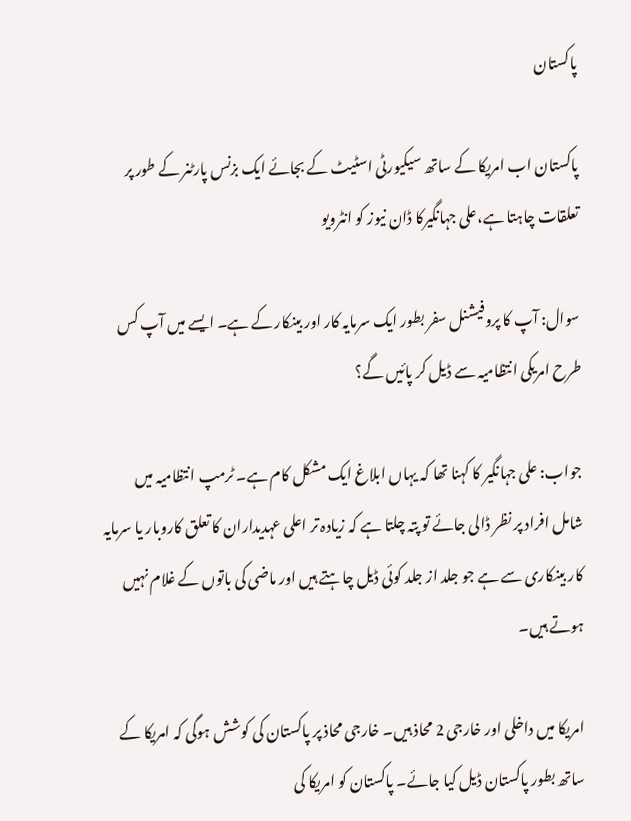پاکستان

پاکستان اب امریکا کے ساتھ سیکیورٹی اسٹیٹ کے بجائے ایک بزنس پارٹنر کے طور پر تعلقات چاہتا ہے،علی جہانگیرکا ڈان نیوز کو انٹرویو

سوال: آپ کا پروفیشنل سفر بطور ایک سرمایہ کار اور بینکار کے ہے۔ ایسے میں آپ کس طرح امریکی انتظامیہ سے ڈیل کر پائیں گے؟

جواب: علی جہانگیر کا کہنا تھا کہ یہاں ابلاغ ایک مشکل کام ہے۔ ٹرمپ انتظامیہ میں شامل افراد پر نظر ڈالی جائے تو پتہ چلتا ہے کہ زیادہ تر اعلی عہدیداران کا تعلق کاروبار یا سرمایہ کار بینکاری سے ہے جو جلد از جلد کوئی ڈیل چاہتے ہیں اور ماضی کی باتوں کے غلام نہیں ہوتے ہیں۔

امریکا میں داخلی اور خارجی 2 محاذ ہیں۔ خارجی محاذ پر پاکستان کی کوشش ہوگی کہ امریکا کے ساتھ بطور پاکستان ڈیل کیا جائے۔ پاکستان کو امریکا کی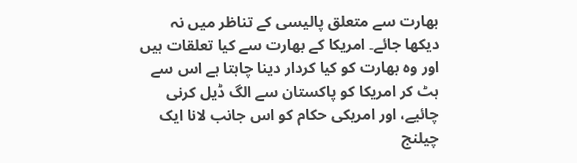بھارت سے متعلق پالیسی کے تناظر میں نہ دیکھا جائے۔ امریکا کے بھارت سے کیا تعلقات ہیں اور وہ بھارت کو کیا کردار دینا چاہتا ہے اس سے ہٹ کر امریکا کو پاکستان سے الگ ڈیل کرنی چائیے، اور امریکی حکام کو اس جانب لانا ایک چیلنج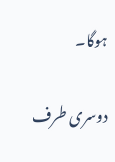ہوگا۔

دوسری طرف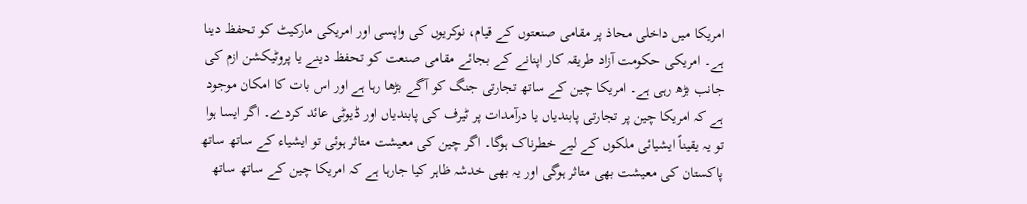امریکا میں داخلی محاذ پر مقامی صنعتوں کے قیام، نوکریوں کی واپسی اور امریکی مارکیٹ کو تحفظ دینا ہے۔ امریکی حکومت آزاد طریقہ کار اپنانے کے بجائے مقامی صنعت کو تحفظ دینے یا پروٹیکشن ازم کی جانب بڑھ رہی ہے۔ امریکا چین کے ساتھ تجارتی جنگ کو آگے بڑھا رہا ہے اور اس بات کا امکان موجود ہے کہ امریکا چین پر تجارتی پابندیاں یا درآمدات پر ٹیرف کی پابندیاں اور ڈیوٹی عائد کردے۔ اگر ایسا ہوا تو یہ یقیناً ایشیائی ملکوں کے لیے خطرناک ہوگا۔ اگر چین کی معیشت متاثر ہوئی تو ایشیاء کے ساتھ ساتھ پاکستان کی معیشت بھی متاثر ہوگی اور یہ بھی خدشہ ظاہر کیا جارہا ہے کہ امریکا چین کے ساتھ ساتھ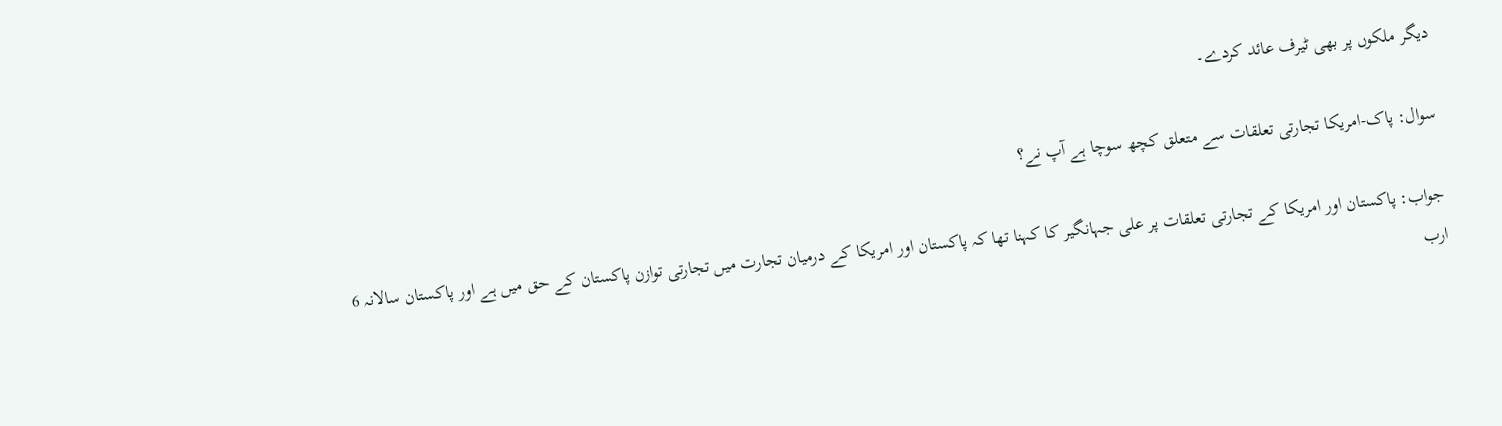دیگر ملکوں پر بھی ٹیرف عائد کردے۔

سوال: پاک-امریکا تجارتی تعلقات سے متعلق کچھ سوچا ہے آپ نے؟

جواب: پاکستان اور امریکا کے تجارتی تعلقات پر علی جہانگیر کا کہنا تھا کہ پاکستان اور امریکا کے درمیان تجارت میں تجارتی توازن پاکستان کے حق میں ہے اور پاکستان سالانہ 6 ارب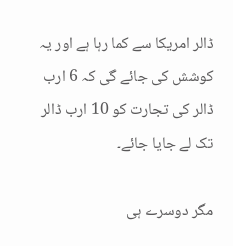ڈالر امریکا سے کما رہا ہے اور یہ کوشش کی جائے گی کہ 6 ارب ڈالر کی تجارت کو 10 ارب ڈالر تک لے جایا جائے۔

مگر دوسرے ہی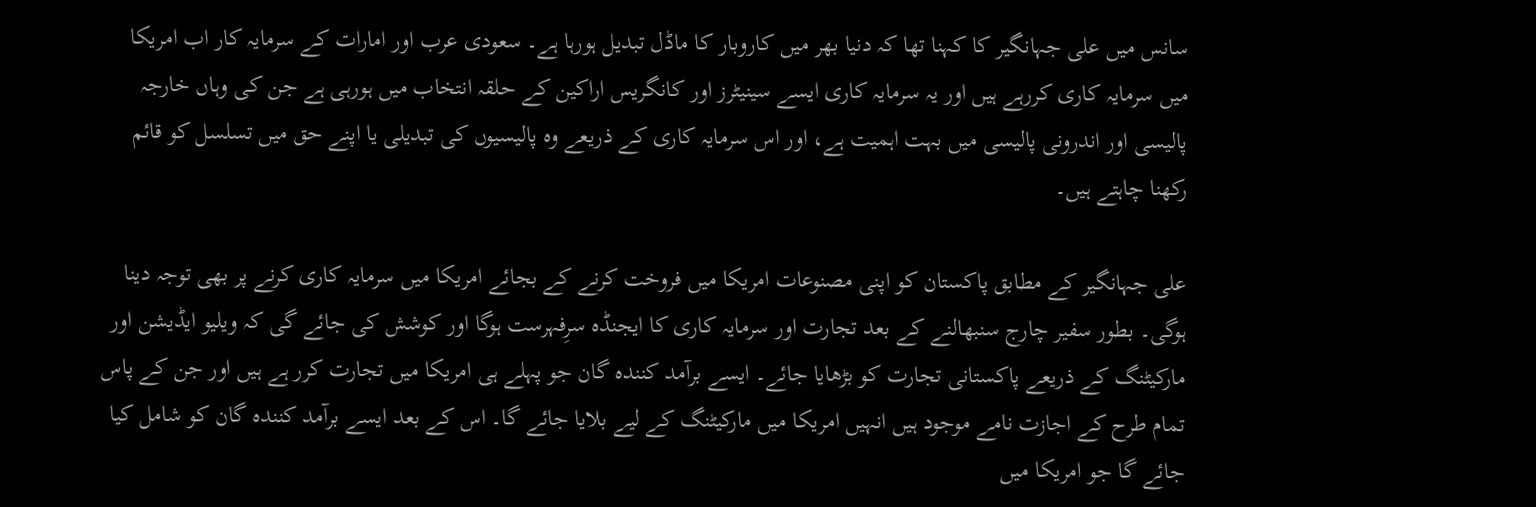سانس میں علی جہانگیر کا کہنا تھا کہ دنیا بھر میں کاروبار کا ماڈل تبدیل ہورہا ہے۔ سعودی عرب اور امارات کے سرمایہ کار اب امریکا میں سرمایہ کاری کررہے ہیں اور یہ سرمایہ کاری ایسے سینیٹرز اور کانگریس اراکین کے حلقہ انتخاب میں ہورہی ہے جن کی وہاں خارجہ پالیسی اور اندرونی پالیسی میں بہت اہمیت ہے، اور اس سرمایہ کاری کے ذریعے وہ پالیسیوں کی تبدیلی یا اپنے حق میں تسلسل کو قائم رکھنا چاہتے ہیں۔

علی جہانگیر کے مطابق پاکستان کو اپنی مصنوعات امریکا میں فروخت کرنے کے بجائے امریکا میں سرمایہ کاری کرنے پر بھی توجہ دینا ہوگی۔ بطور سفیر چارج سنبھالنے کے بعد تجارت اور سرمایہ کاری کا ایجنڈہ سرِفہرست ہوگا اور کوشش کی جائے گی کہ ویلیو ایڈیشن اور مارکیٹنگ کے ذریعے پاکستانی تجارت کو بڑھایا جائے۔ ایسے برآمد کنندہ گان جو پہلے ہی امریکا میں تجارت کرر ہے ہیں اور جن کے پاس تمام طرح کے اجازت نامے موجود ہیں انہیں امریکا میں مارکیٹنگ کے لیے بلایا جائے گا۔ اس کے بعد ایسے برآمد کنندہ گان کو شامل کیا جائے گا جو امریکا میں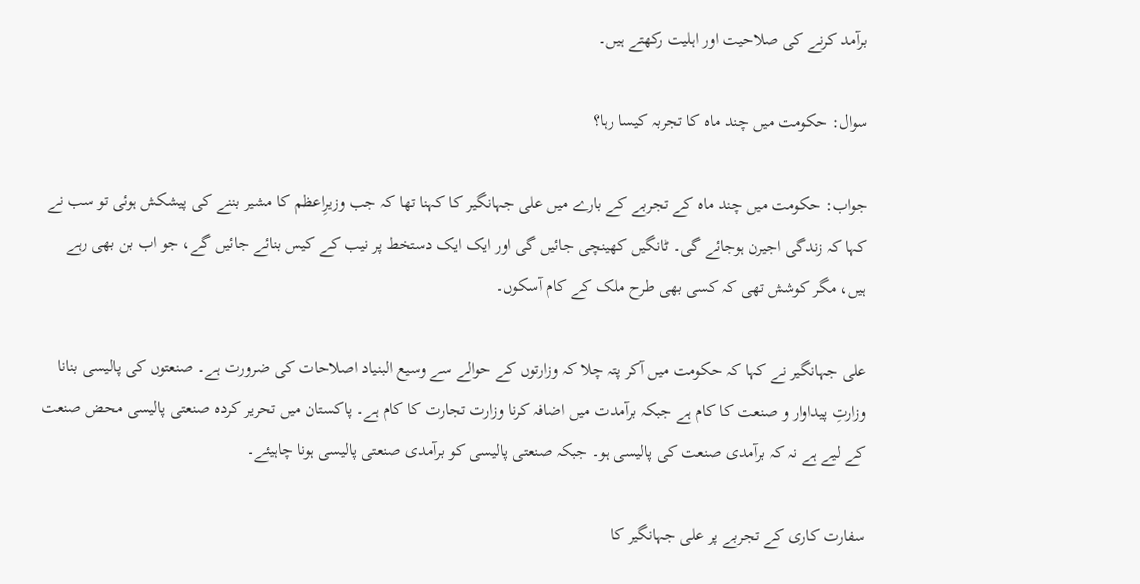برآمد کرنے کی صلاحیت اور اہلیت رکھتے ہیں۔

سوال: حکومت میں چند ماہ کا تجربہ کیسا رہا؟

جواب: حکومت میں چند ماہ کے تجربے کے بارے میں علی جہانگیر کا کہنا تھا کہ جب وزیرِاعظم کا مشیر بننے کی پیشکش ہوئی تو سب نے کہا کہ زندگی اجیرن ہوجائے گی۔ ٹانگیں کھینچی جائیں گی اور ایک ایک دستخط پر نیب کے کیس بنائے جائیں گے، جو اب بن بھی رہے ہیں، مگر کوشش تھی کہ کسی بھی طرح ملک کے کام آسکوں۔

علی جہانگیر نے کہا کہ حکومت میں آکر پتہ چلا کہ وزارتوں کے حوالے سے وسیع البنیاد اصلاحات کی ضرورت ہے۔ صنعتوں کی پالیسی بنانا وزارتِ پیداوار و صنعت کا کام ہے جبکہ برآمدت میں اضافہ کرنا وزارت تجارت کا کام ہے۔ پاکستان میں تحریر کردہ صنعتی پالیسی محض صنعت کے لیے ہے نہ کہ برآمدی صنعت کی پالیسی ہو۔ جبکہ صنعتی پالیسی کو برآمدی صنعتی پالیسی ہونا چاہیئے۔

سفارت کاری کے تجربے پر علی جہانگیر کا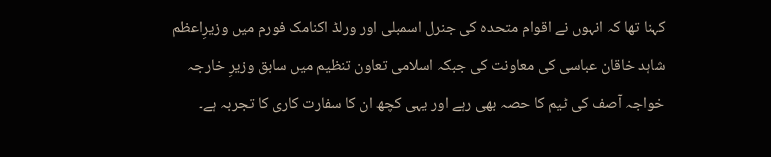کہنا تھا کہ انہوں نے اقوام متحدہ کی جنرل اسمبلی اور ورلڈ اکنامک فورم میں وزیرِاعظم شاہد خاقان عباسی کی معاونت کی جبکہ اسلامی تعاون تنظیم میں سابق وزیرِ خارجہ خواجہ آصف کی ٹیم کا حصہ بھی رہے اور یہی کچھ ان کا سفارت کاری کا تجربہ ہے۔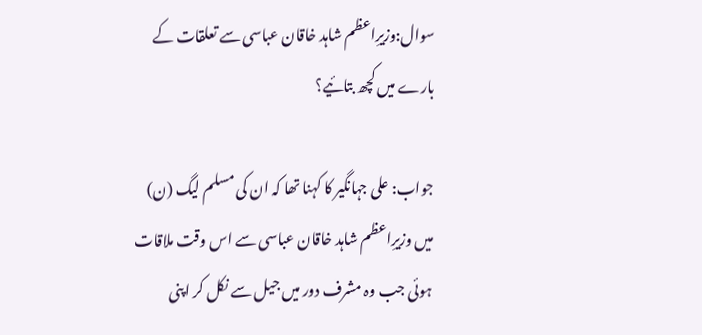سوال:وزیرِاعظم شاہد خاقان عباسی سے تعلقات کے بارے میں کچھ بتائیے؟

جواب: علی جہانگیر کا کہنا تھا کہ ان کی مسلم لیگ (ن) میں وزیرِاعظم شاہد خاقان عباسی سے اس وقت ملاقات ہوئی جب وہ مشرف دور میں جیل سے نکل کر اپنی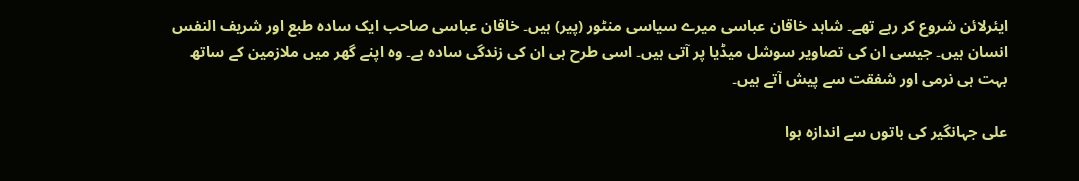ایئرلائن شروع کر رہے تھے۔ شاہد خاقان عباسی میرے سیاسی منٹور (پیر) ہیں۔ خاقان عباسی صاحب ایک سادہ طبع اور شریف النفس انسان ہیں۔ جیسی ان کی تصاویر سوشل میڈیا پر آتی ہیں۔ اسی طرح ہی ان کی زندگی سادہ ہے۔ وہ اپنے گھر میں ملازمین کے ساتھ بہت ہی نرمی اور شفقت سے پیش آتے ہیں۔

علی جہانگیر کی باتوں سے اندازہ ہوا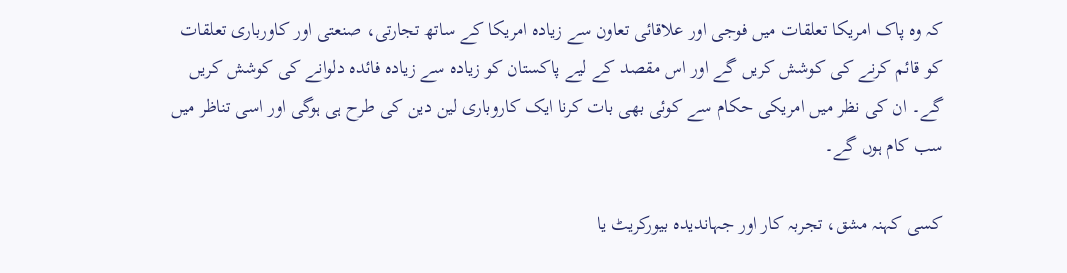کہ وہ پاک امریکا تعلقات میں فوجی اور علاقائی تعاون سے زیادہ امریکا کے ساتھ تجارتی، صنعتی اور کاورباری تعلقات کو قائم کرنے کی کوشش کریں گے اور اس مقصد کے لیے پاکستان کو زیادہ سے زیادہ فائدہ دلوانے کی کوشش کریں گے۔ ان کی نظر میں امریکی حکام سے کوئی بھی بات کرنا ایک کاروباری لین دین کی طرح ہی ہوگی اور اسی تناظر میں سب کام ہوں گے۔

کسی کہنہ مشق، تجربہ کار اور جہاندیدہ بیورکریٹ یا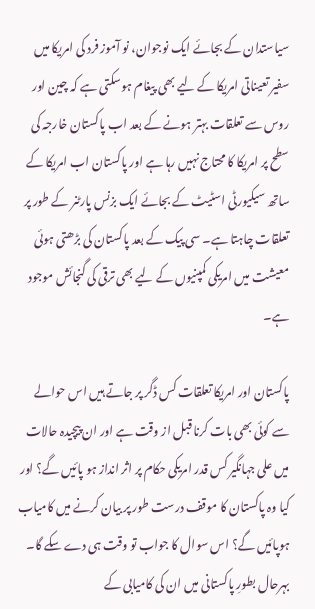سیاستدان کے بجائے ایک نوجوان، نو آموز فرد کی امریکا میں سفیر تعیناتی امریکا کے لیے بھی پیغام ہوسکتی ہے کہ چین اور روس سے تعلقات بہتر ہونے کے بعد اب پاکستان خارجہ کی سطح پر امریکا کا محتاج نہیں رہا ہے اور پاکستان اب امریکا کے ساتھ سیکیورٹی اسٹیٹ کے بجائے ایک بزنس پارٹنر کے طور پر تعلقات چاہتا ہے۔ سی پیک کے بعد پاکستان کی بڑھتی ہوئی معیشت میں امریکی کمپنیوں کے لیے بھی ترقی کی گنجائش موجود ہے۔

پاکستان اور امریکا تعلقات کس ڈگر پر جاتے ہیں اس حوالے سے کوئی بھی بات کرنا قبل از وقت ہے اور ان پیچیدہ حالات میں علی جہانگیر کس قدر امریکی حکام پر اثر انداز ہو پائیں گے؟ اور کیا وہ پاکستان کا موقف درست طور پر بیان کرنے میں کامیاب ہوپائیں گے؟ اس سوال کا جواب تو وقت ہی دے سکے گا۔ بہرحال بطورِ پاکستانی میں ان کی کامیابی کے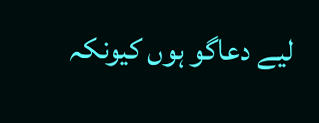لیے دعاگو ہوں کیونکہ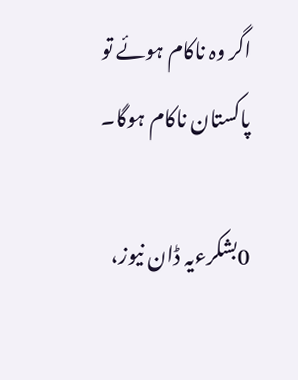اگر وہ ناکام ہوئے تو پاکستان ناکام ہوگا۔

0بشکرءیہ ڈان نیوز،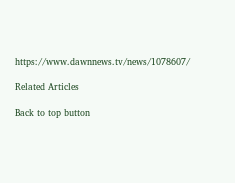https://www.dawnnews.tv/news/1078607/

Related Articles

Back to top button